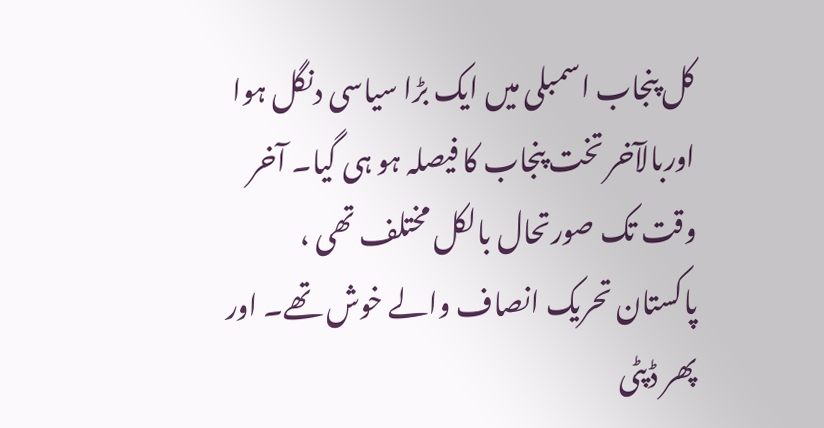کل پنجاب اسمبلی میں ایک بڑا سیاسی دنگل ہوا اوربالآخر تخت پنجاب کا فیصلہ ہو ہی گیا۔ آخر وقت تک صورتحال بالکل مختلف تھی ، پاکستان تحریک انصاف والے خوش تھے۔ اور پھر ڈپٹی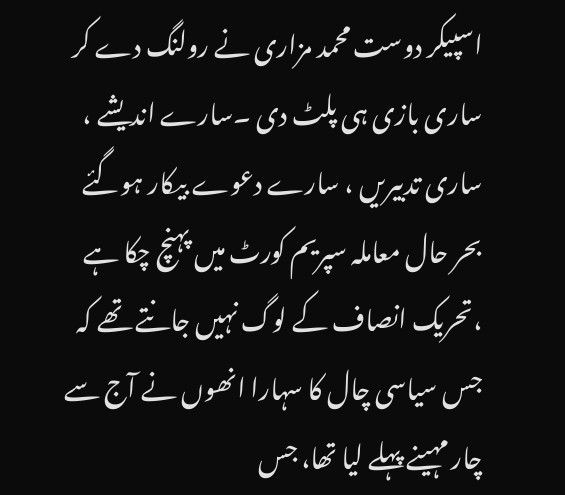اسپیکر دوست محمد مزاری نے رولنگ دے کر ساری بازی ہی پلٹ دی ۔سارے اندیشے ، ساری تدبیریں ، سارے دعوے بیکار ہوگئے
بحر حال معاملہ سپریم کورٹ میں پہنچ چکا ہے ،تحریک انصاف کے لوگ نہیں جانتے تھے کہ جس سیاسی چال کا سہارا انھوں نے آج سے چار مہینے پہلے لیا تھا، جس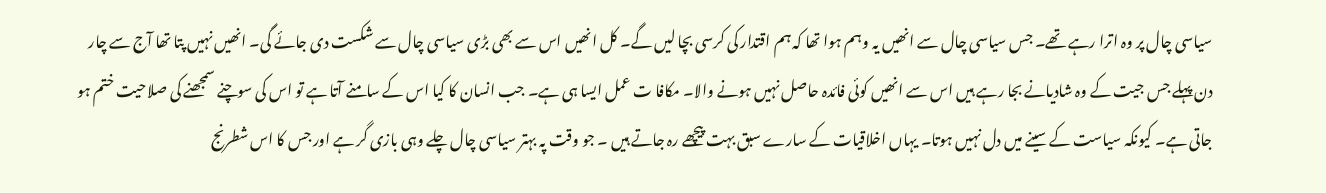سیاسی چال پر وہ اترا رہے تھے۔ جس سیاسی چال سے انھیں یہ وہم ہوا تھا کہ ہم اقتدار کی کرسی بچا لیں گے۔ کل انھیں اس سے بھی بڑی سیاسی چال سے شکست دی جائے گی۔ انھیں نہیں پتا تھا آج سے چار دن پہلے جس جیت کے وہ شادیانے بجا رہے ہیں اس سے انھیں کوئی فائدہ حاصل نہیں ہونے والا۔ مکافا ت عمل ایسا ہی ہے۔ جب انسان کا کیا اس کے سامنے آتا ہے تو اس کی سوچنے سمجھنے کی صلاحیت ختم ہو جاتی ہے۔ کیونکہ سیاست کے سینے میں دل نہیں ہوتا۔ یہاں اخلاقیات کے سارے سبق بہت پیچھے رہ جاتے ہیں ۔ جو وقت پہ بہتر سیاسی چال چلے وہی بازی گر ہے اور جس کا اس شطرنج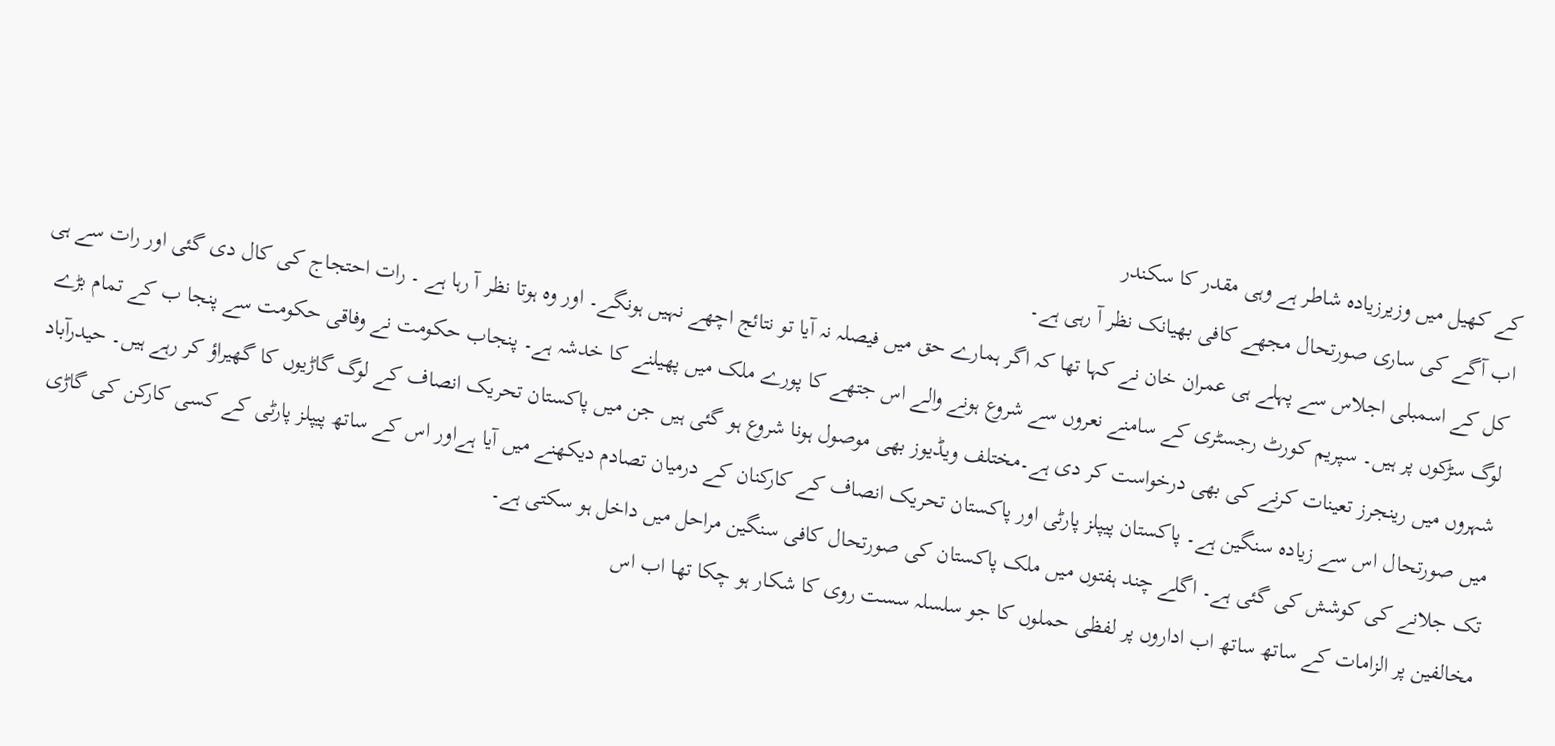کے کھیل میں وزیرزیادہ شاطر ہے وہی مقدر کا سکندر
اب آگے کی ساری صورتحال مجھے کافی بھیانک نظر آ رہی ہے۔
کل کے اسمبلی اجلاس سے پہلے ہی عمران خان نے کہا تھا کہ اگر ہمارے حق میں فیصلہ نہ آیا تو نتائج اچھے نہیں ہونگے۔ اور وہ ہوتا نظر آ رہا ہے ۔ رات احتجاج کی کال دی گئی اور رات سے ہی لوگ سڑکوں پر ہیں۔ سپریم کورٹ رجسٹری کے سامنے نعروں سے شروع ہونے والے اس جتھے کا پورے ملک میں پھیلنے کا خدشہ ہے۔ پنجاب حکومت نے وفاقی حکومت سے پنجا ب کے تمام بڑے شہروں میں رینجرز تعینات کرنے کی بھی درخواست کر دی ہے۔مختلف ویڈیوز بھی موصول ہونا شروع ہو گئی ہیں جن میں پاکستان تحریک انصاف کے لوگ گاڑیوں کا گھیراؤ کر رہے ہیں۔ حیدرآباد میں صورتحال اس سے زیادہ سنگین ہے۔ پاکستان پیپلز پارٹی اور پاکستان تحریک انصاف کے کارکنان کے درمیان تصادم دیکھنے میں آیا ہےاور اس کے ساتھ پیپلز پارٹی کے کسی کارکن کی گاڑی تک جلانے کی کوشش کی گئی ہے۔ اگلے چند ہفتوں میں ملک پاکستان کی صورتحال کافی سنگین مراحل میں داخل ہو سکتی ہے۔
مخالفین پر الزامات کے ساتھ ساتھ اب اداروں پر لفظی حملوں کا جو سلسلہ سست روی کا شکار ہو چکا تھا اب اس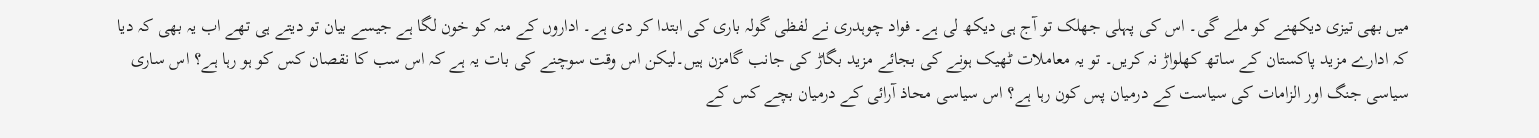میں بھی تیزی دیکھنے کو ملے گی۔ اس کی پہلی جھلک تو آج ہی دیکھ لی ہے۔ فواد چوہدری نے لفظی گولہ باری کی ابتدا کر دی ہے۔ اداروں کے منہ کو خون لگا ہے جیسے بیان تو دیتے ہی تھے اب یہ بھی کہ دیا کہ ادارے مزید پاکستان کے ساتھ کھلواڑ نہ کریں۔ تو یہ معاملات ٹھیک ہونے کی بجائے مزید بگاڑ کی جانب گامزن ہیں۔لیکن اس وقت سوچنے کی بات یہ ہے کہ اس سب کا نقصان کس کو ہو رہا ہے؟ اس ساری سیاسی جنگ اور الزامات کی سیاست کے درمیان پس کون رہا ہے؟ اس سیاسی محاذ آرائی کے درمیان بچے کس کے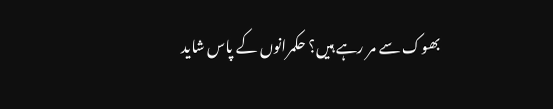بھوک سے مر رہے ہیں؟ حکمرانوں کے پاس شاید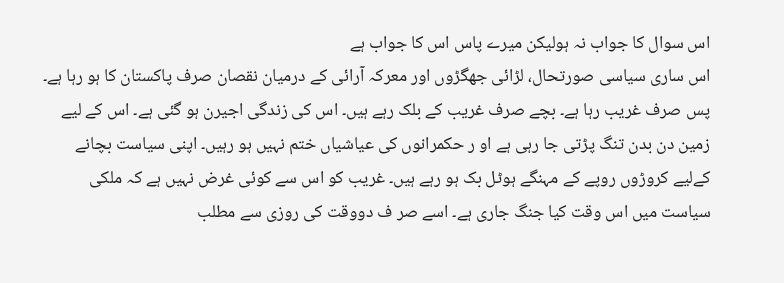اس سوال کا جواب نہ ہولیکن میرے پاس اس کا جواب ہے
اس ساری سیاسی صورتحال، لڑائی جھگڑوں اور معرکہ آرائی کے درمیان نقصان صرف پاکستان کا ہو رہا ہے۔ پس صرف غریب رہا ہے۔ بچے صرف غریب کے بلک رہے ہیں۔ اس کی زندگی اجیرن ہو گئی ہے۔ اس کے لیے زمین دن بدن تنگ پڑتی جا رہی ہے او ر حکمرانوں کی عیاشیاں ختم نہیں ہو رہیں۔ اپنی سیاست بچانے کےلیے کروڑوں روپے کے مہنگے ہوٹل بک ہو رہے ہیں۔ غریب کو اس سے کوئی غرض نہیں ہے کہ ملکی سیاست میں اس وقت کیا جنگ جاری ہے۔ اسے صر ف دووقت کی روزی سے مطلب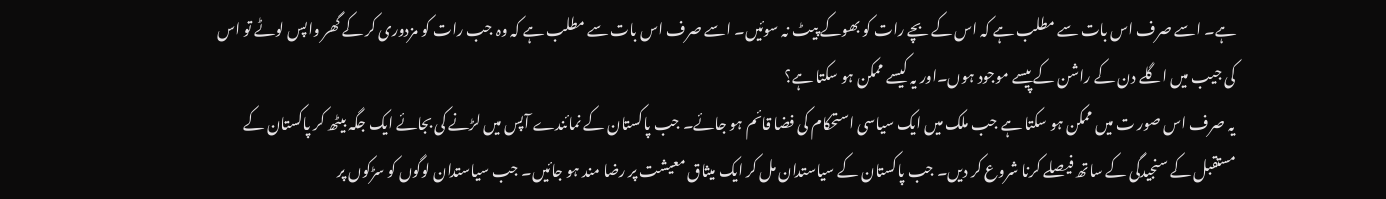ہے۔ اسے صرف اس بات سے مطلب ہے کہ اس کے بچے رات کو بھوکے پیٹ نہ سوئیں۔ اسے صرف اس بات سے مطلب ہے کہ وہ جب رات کو مزدوری کر کے گھر واپس لوٹے تو اس کی جیب میں اگلے دن کے راشن کے پیسے موجود ہوں۔اور یہ کیسے ممکن ہو سکتا ہے؟
یہ صرف اس صور ت میں ممکن ہو سکتا ہے جب ملک میں ایک سیاسی استحکام کی فضا قائم ہو جائے۔ جب پاکستان کے نمائندے آپس میں لڑنے کی بجائے ایک جگہ بیٹھ کر پاکستان کے مستقبل کے سنجیدگی کے ساتھ فیصلے کرنا شروع کر دیں۔ جب پاکستان کے سیاستدان مل کر ایک میثاق معیشت پر رضا مند ہو جائیں۔ جب سیاستدان لوگوں کو سڑکوں پر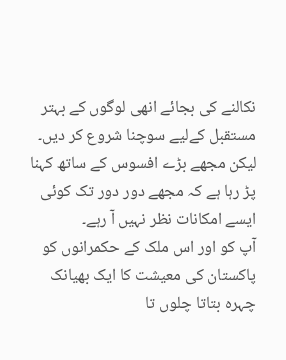نکالنے کی بجائے انھی لوگوں کے بہتر مستقبل کےلیے سوچنا شروع کر دیں۔ لیکن مجھے بڑے افسوس کے ساتھ کہنا پڑ رہا ہے کہ مجھے دور دور تک کوئی ایسے امکانات نظر نہیں آ رہے۔
آپ کو اور اس ملک کے حکمرانوں کو پاکستان کی معیشت کا ایک بھیانک چہرہ بتاتا چلوں تا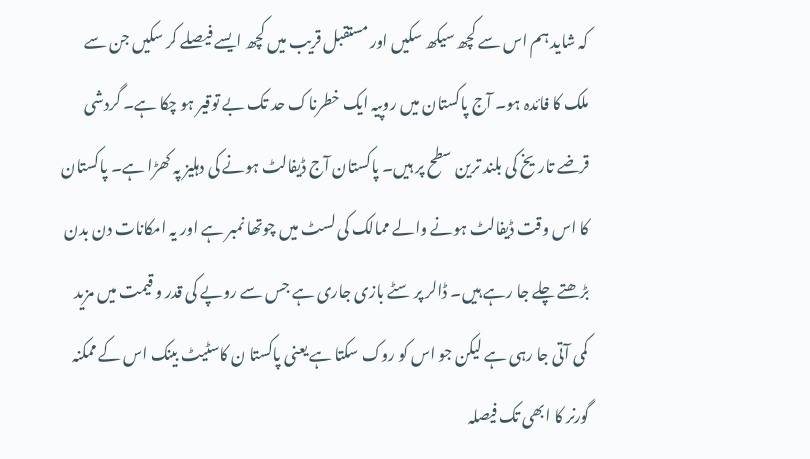کہ شاید ہم اس سے کچھ سیکھ سکیں اور مستقبل قریب میں کچھ ایسے فیصلے کر سکیں جن سے ملک کا فائدہ ہو۔ آج پاکستان میں روپیہ ایک خطرناک حد تک بے توقیر ہو چکا ہے۔ گردشی قرضے تاریخ کی بلند ترین سطح پر ہیں۔ پاکستان آج ڈیفالٹ ہونے کی دہلیز پہ کھڑا ہے۔ پاکستان کا اس وقت ڈیفالٹ ہونے والے ممالک کی لسٹ میں چوتھا نمبر ہے اور یہ امکانات دن بدن بڑھتے چلے جا رہے ہیں۔ ڈالر پر سٹے بازی جاری ہے جس سے روپے کی قدر و قیمت میں مزید کمی آتی جا رہی ہے لیکن جو اس کو روک سکتا ہے یعنی پاکستا ن کاسٹیٹ بینک اس کے ممکنہ گورنر کا ابھی تک فیصلہ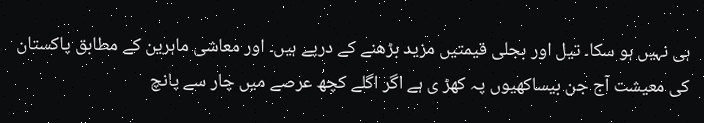ہی نہیں ہو سکا۔ تیل اور بجلی قیمتیں مزید بڑھنے کے درپے ہیں۔ اور معاشی ماہرین کے مطابق پاکستان کی معیشت آج جن بیساکھیوں پہ کھڑ ی ہے اگر اگلے کچھ عرصے میں چار سے پانچ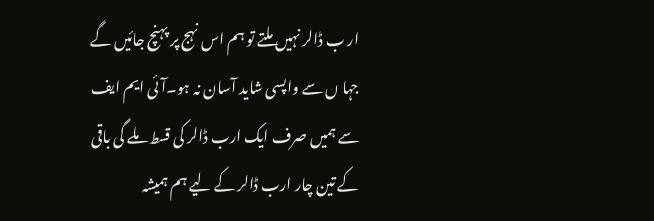ار ب ڈالر نہیں ملتے تو ہم اس نہج پر پہنچ جائیں گے جہا ں سے واپسی شاید آسان نہ ہو۔آئی ایم ایف سے ہمیں صرف ایک ارب ڈالر کی قسط ملے گی باقی کے تین چار ارب ڈالر کے لیے ہم ہمیشہ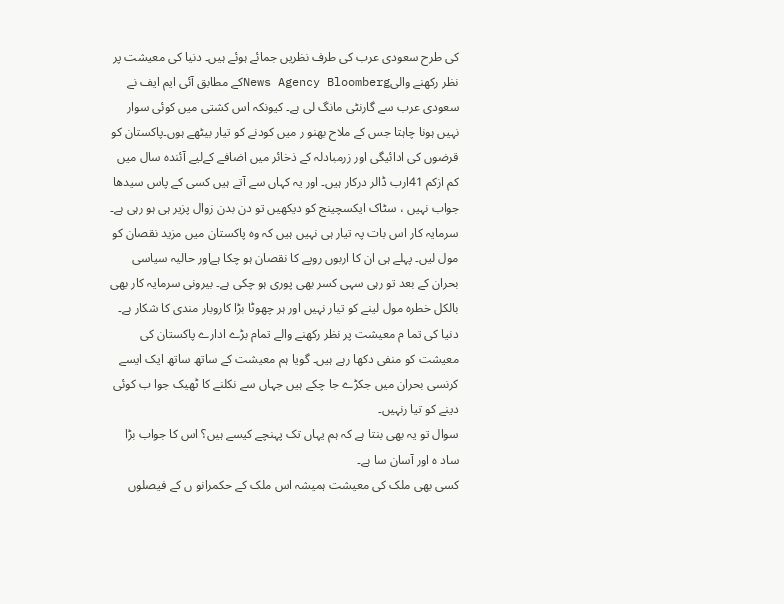کی طرح سعودی عرب کی طرف نظریں جمائے ہوئے ہیں۔ دنیا کی معیشت پر نظر رکھنے والیNews Agency Bloombergکے مطابق آئی ایم ایف نے سعودی عرب سے گارنٹی مانگ لی ہے۔ کیونکہ اس کشتی میں کوئی سوار نہیں ہونا چاہتا جس کے ملاح بھنو ر میں کودنے کو تیار بیٹھے ہوں۔پاکستان کو قرضوں کی ادائیگی اور زرمبادلہ کے ذخائر میں اضافے کےلیے آئندہ سال میں کم ازکم 41ارب ڈالر درکار ہیں۔ اور یہ کہاں سے آتے ہیں کسی کے پاس سیدھا جواب نہیں ، سٹاک ایکسچینج کو دیکھیں تو دن بدن زوال پزیر ہی ہو رہی ہے۔ سرمایہ کار اس بات پہ تیار ہی نہیں ہیں کہ وہ پاکستان میں مزید نقصان کو مول لیں۔ پہلے ہی ان کا اربوں روپے کا نقصان ہو چکا ہےاور حالیہ سیاسی بحران کے بعد تو رہی سہی کسر بھی پوری ہو چکی ہے۔ بیرونی سرمایہ کار بھی بالکل خطرہ مول لینے کو تیار نہیں اور ہر چھوٹا بڑا کاروبار مندی کا شکار ہے۔ دنیا کی تما م معیشت پر نظر رکھنے والے تمام بڑے ادارے پاکستان کی معیشت کو منفی دکھا رہے ہیں۔ گویا ہم معیشت کے ساتھ ساتھ ایک ایسے کرنسی بحران میں جکڑے جا چکے ہیں جہاں سے نکلنے کا ٹھیک جوا ب کوئی دینے کو تیا رنہیں۔
سوال تو یہ بھی بنتا ہے کہ ہم یہاں تک پہنچے کیسے ہیں؟ اس کا جواب بڑا ساد ہ اور آسان سا ہے۔
کسی بھی ملک کی معیشت ہمیشہ اس ملک کے حکمرانو ں کے فیصلوں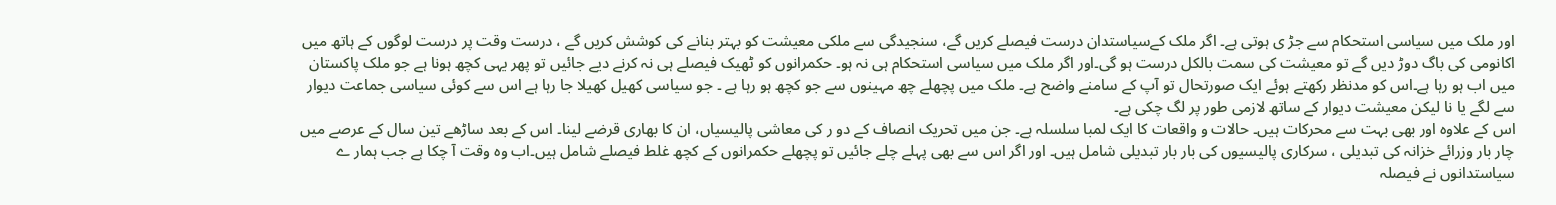اور ملک میں سیاسی استحکام سے جڑ ی ہوتی ہے۔ اگر ملک کےسیاستدان درست فیصلے کریں گے، سنجیدگی سے ملکی معیشت کو بہتر بنانے کی کوشش کریں گے ، درست وقت پر درست لوگوں کے ہاتھ میں اکانومی کی باگ دوڑ دیں گے تو معیشت کی سمت بالکل درست ہو گی۔اور اگر ملک میں سیاسی استحکام ہی نہ ہو۔ حکمرانوں کو ٹھیک فیصلے ہی نہ کرنے دیے جائیں تو پھر یہی کچھ ہونا ہے جو ملک پاکستان میں اب ہو رہا ہے۔اس کو مدنظر رکھتے ہوئے ایک صورتحال تو آپ کے سامنے واضح ہے۔ ملک میں پچھلے چھ مہینوں سے جو کچھ ہو رہا ہے ۔ جو سیاسی کھیل کھیلا جا رہا ہے اس سے کوئی سیاسی جماعت دیوار سے لگے یا نا لیکن معیشت دیوار کے ساتھ لازمی طور پر لگ چکی ہے۔
اس کے علاوہ اور بھی بہت سے محرکات ہیں۔ حالات و واقعات کا ایک لمبا سلسلہ ہے۔ جن میں تحریک انصاف کے دو ر کی معاشی پالیسیاں، ان کا بھاری قرضے لینا۔ اس کے بعد ساڑھے تین سال کے عرصے میں چار بار وزرائے خزانہ کی تبدیلی ، سرکاری پالیسیوں کی بار بار تبدیلی شامل ہیں۔ اور اگر اس سے بھی پہلے چلے جائیں تو پچھلے حکمرانوں کے کچھ غلط فیصلے شامل ہیں۔اب وہ وقت آ چکا ہے جب ہمار ے سیاستدانوں نے فیصلہ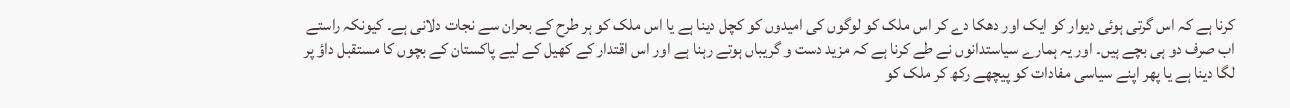کرنا ہے کہ اس گرتی ہوئی دیوار کو ایک اور دھکا دے کر اس ملک کو لوگوں کی امیدوں کو کچل دینا ہے یا اس ملک کو ہر طرح کے بحران سے نجات دلانی ہے۔ کیونکہ راستے اب صرف دو ہی بچے ہیں۔ اور یہ ہمارے سیاستدانوں نے طے کرنا ہے کہ مزید دست و گریباں ہوتے رہنا ہے اور اس اقتدار کے کھیل کے لیے پاکستان کے بچوں کا مستقبل داؤ پر لگا دینا ہے یا پھر اپنے سیاسی مفادات کو پیچھے رکھ کر ملک کو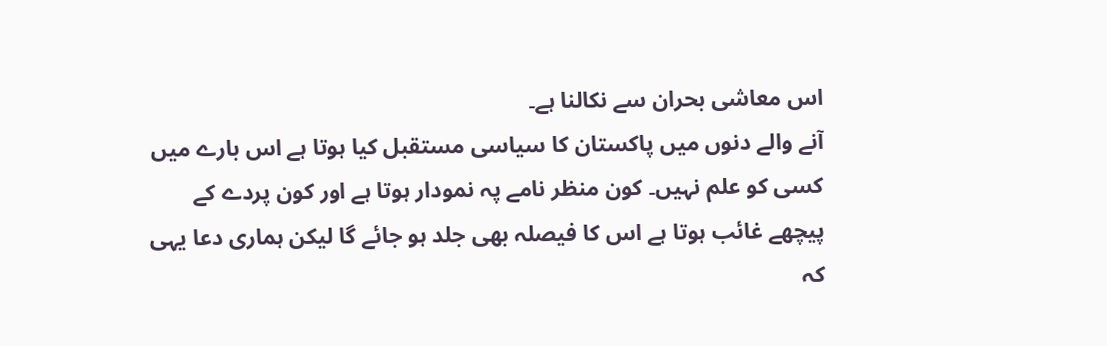اس معاشی بحران سے نکالنا ہے۔
آنے والے دنوں میں پاکستان کا سیاسی مستقبل کیا ہوتا ہے اس بارے میں کسی کو علم نہیں۔ کون منظر نامے پہ نمودار ہوتا ہے اور کون پردے کے پیچھے غائب ہوتا ہے اس کا فیصلہ بھی جلد ہو جائے گا لیکن ہماری دعا یہی کہ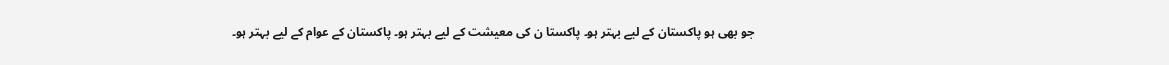جو بھی ہو پاکستان کے لیے بہتر ہو۔ پاکستا ن کی معیشت کے لیے بہتر ہو۔ پاکستان کے عوام کے لیے بہتر ہو۔